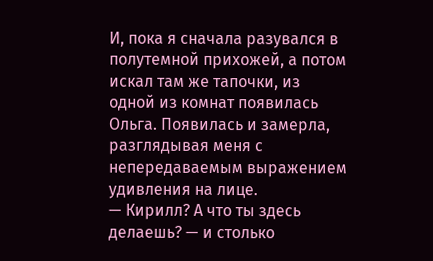И, пока я сначала разувался в полутемной прихожей, а потом искал там же тапочки, из одной из комнат появилась Ольга. Появилась и замерла, разглядывая меня с непередаваемым выражением удивления на лице.
— Кирилл? А что ты здесь делаешь? — и столько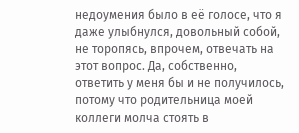недоумения было в её голосе, что я даже улыбнулся, довольный собой, не торопясь, впрочем, отвечать на этот вопрос. Да, собственно, ответить у меня бы и не получилось, потому что родительница моей коллеги молча стоять в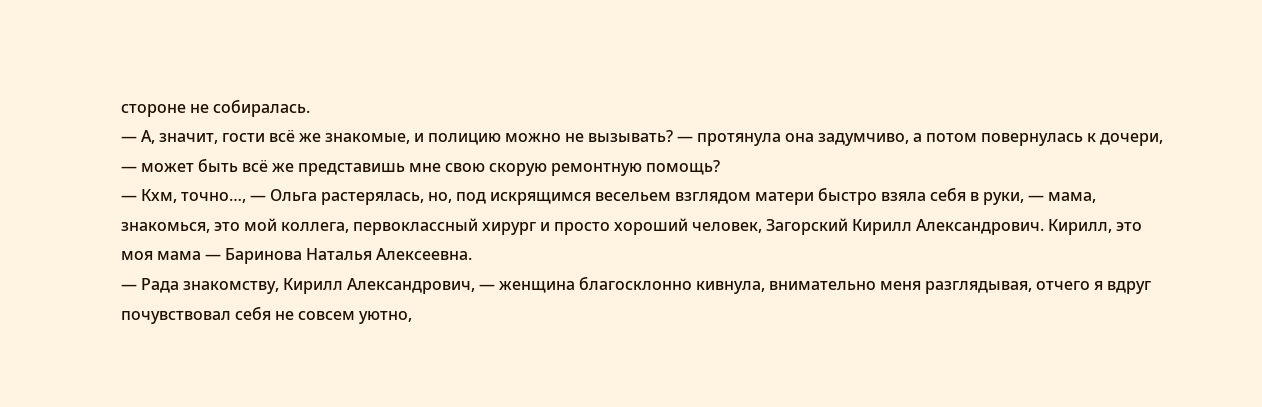стороне не собиралась.
— А, значит, гости всё же знакомые, и полицию можно не вызывать? — протянула она задумчиво, а потом повернулась к дочери, — может быть всё же представишь мне свою скорую ремонтную помощь?
— Кхм, точно…, — Ольга растерялась, но, под искрящимся весельем взглядом матери быстро взяла себя в руки, — мама, знакомься, это мой коллега, первоклассный хирург и просто хороший человек, Загорский Кирилл Александрович. Кирилл, это моя мама — Баринова Наталья Алексеевна.
— Рада знакомству, Кирилл Александрович, — женщина благосклонно кивнула, внимательно меня разглядывая, отчего я вдруг почувствовал себя не совсем уютно,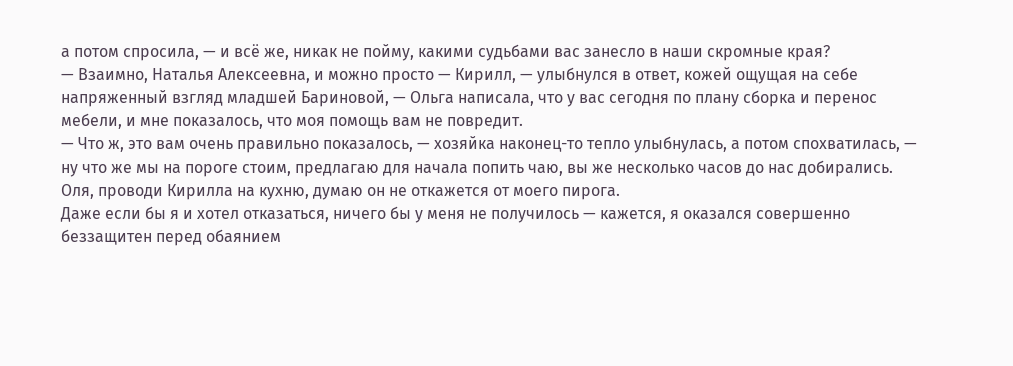а потом спросила, — и всё же, никак не пойму, какими судьбами вас занесло в наши скромные края?
— Взаимно, Наталья Алексеевна, и можно просто — Кирилл, — улыбнулся в ответ, кожей ощущая на себе напряженный взгляд младшей Бариновой, — Ольга написала, что у вас сегодня по плану сборка и перенос мебели, и мне показалось, что моя помощь вам не повредит.
— Что ж, это вам очень правильно показалось, — хозяйка наконец-то тепло улыбнулась, а потом спохватилась, — ну что же мы на пороге стоим, предлагаю для начала попить чаю, вы же несколько часов до нас добирались. Оля, проводи Кирилла на кухню, думаю он не откажется от моего пирога.
Даже если бы я и хотел отказаться, ничего бы у меня не получилось — кажется, я оказался совершенно беззащитен перед обаянием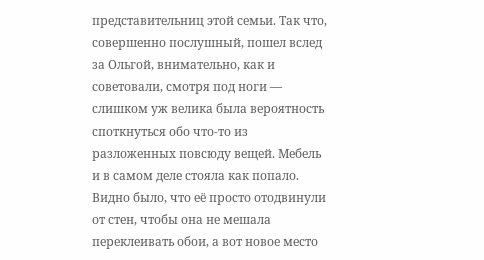представительниц этой семьи. Так что, совершенно послушный, пошел вслед за Ольгой, внимательно, как и советовали, смотря под ноги — слишком уж велика была вероятность споткнуться обо что-то из разложенных повсюду вещей. Мебель и в самом деле стояла как попало. Видно было, что её просто отодвинули от стен, чтобы она не мешала переклеивать обои, а вот новое место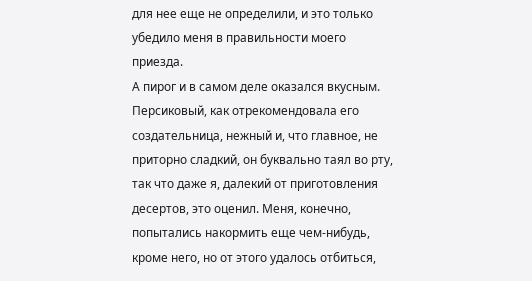для нее еще не определили, и это только убедило меня в правильности моего приезда.
А пирог и в самом деле оказался вкусным. Персиковый, как отрекомендовала его создательница, нежный и, что главное, не приторно сладкий, он буквально таял во рту, так что даже я, далекий от приготовления десертов, это оценил. Меня, конечно, попытались накормить еще чем-нибудь, кроме него, но от этого удалось отбиться,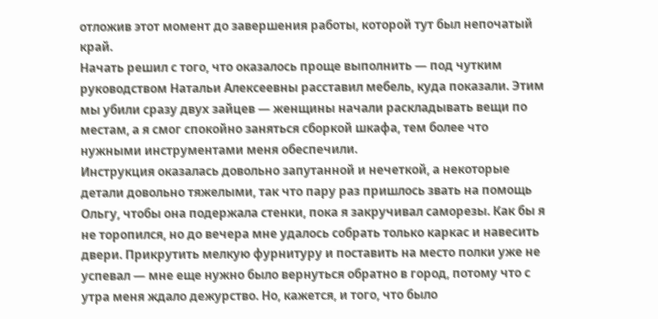отложив этот момент до завершения работы, которой тут был непочатый край.
Начать решил с того, что оказалось проще выполнить — под чутким руководством Натальи Алексеевны расставил мебель, куда показали. Этим мы убили сразу двух зайцев — женщины начали раскладывать вещи по местам, а я смог спокойно заняться сборкой шкафа, тем более что нужными инструментами меня обеспечили.
Инструкция оказалась довольно запутанной и нечеткой, а некоторые детали довольно тяжелыми, так что пару раз пришлось звать на помощь Ольгу, чтобы она подержала стенки, пока я закручивал саморезы. Как бы я не торопился, но до вечера мне удалось собрать только каркас и навесить двери. Прикрутить мелкую фурнитуру и поставить на место полки уже не успевал — мне еще нужно было вернуться обратно в город, потому что с утра меня ждало дежурство. Но, кажется, и того, что было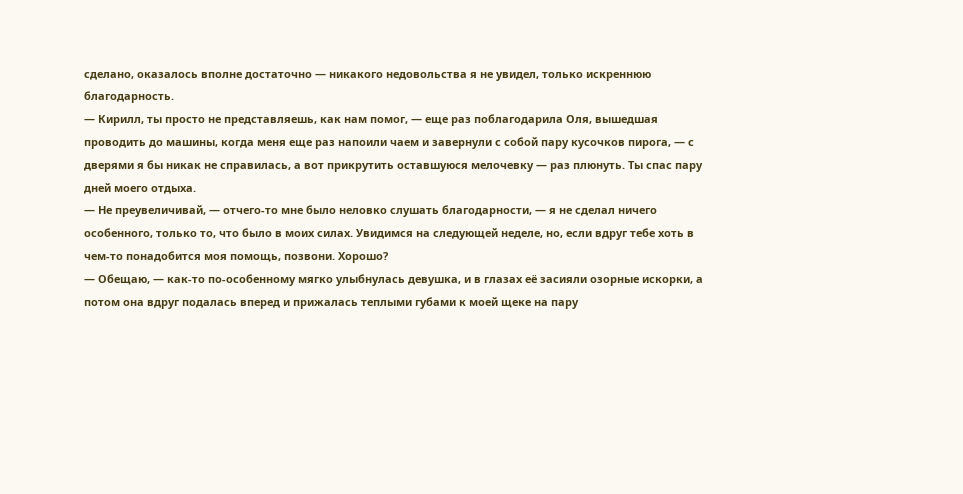сделано, оказалось вполне достаточно — никакого недовольства я не увидел, только искреннюю благодарность.
— Кирилл, ты просто не представляешь, как нам помог, — еще раз поблагодарила Оля, вышедшая проводить до машины, когда меня еще раз напоили чаем и завернули с собой пару кусочков пирога, — с дверями я бы никак не справилась, а вот прикрутить оставшуюся мелочевку — раз плюнуть. Ты спас пару дней моего отдыха.
— Не преувеличивай, — отчего-то мне было неловко слушать благодарности, — я не сделал ничего особенного, только то, что было в моих силах. Увидимся на следующей неделе, но, если вдруг тебе хоть в чем-то понадобится моя помощь, позвони. Хорошо?
— Обещаю, — как-то по-особенному мягко улыбнулась девушка, и в глазах её засияли озорные искорки, а потом она вдруг подалась вперед и прижалась теплыми губами к моей щеке на пару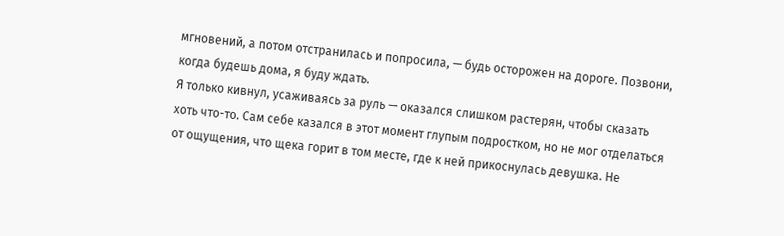мгновений, а потом отстранилась и попросила, — будь осторожен на дороге. Позвони, когда будешь дома, я буду ждать.
Я только кивнул, усаживаясь за руль — оказался слишком растерян, чтобы сказать хоть что-то. Сам себе казался в этот момент глупым подростком, но не мог отделаться от ощущения, что щека горит в том месте, где к ней прикоснулась девушка. Не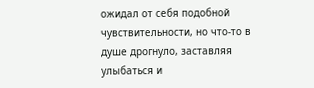ожидал от себя подобной чувствительности, но что-то в душе дрогнуло, заставляя улыбаться и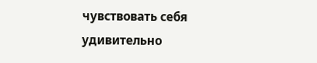чувствовать себя удивительно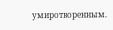умиротворенным.